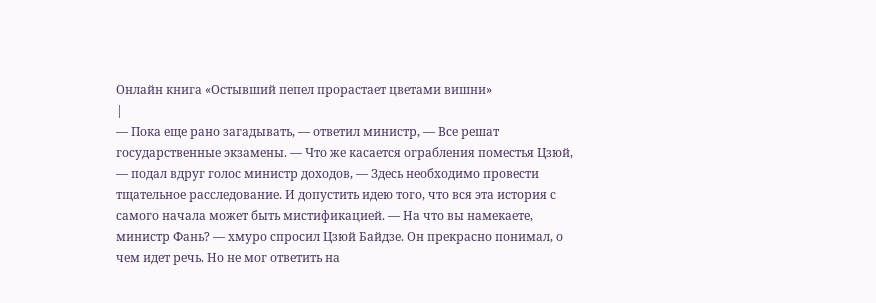Онлайн книга «Остывший пепел прорастает цветами вишни»
|
— Пока еще рано загадывать, — ответил министр, — Все решат государственные экзамены. — Что же касается ограбления поместья Цзюй, — подал вдруг голос министр доходов, — Здесь необходимо провести тщательное расследование. И допустить идею того, что вся эта история с самого начала может быть мистификацией. — На что вы намекаете, министр Фань? — хмуро спросил Цзюй Байдзе. Он прекрасно понимал, о чем идет речь. Но не мог ответить на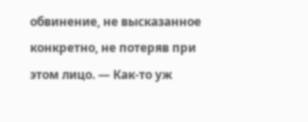обвинение, не высказанное конкретно, не потеряв при этом лицо. — Как-то уж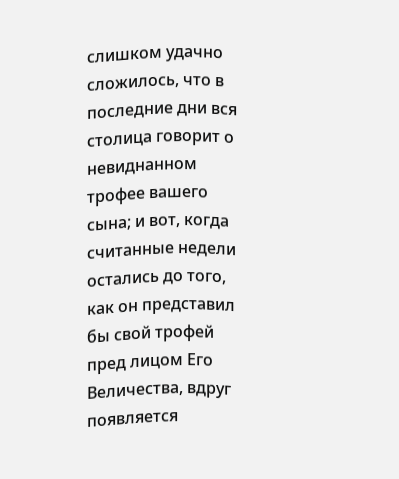слишком удачно сложилось, что в последние дни вся столица говорит о невиднанном трофее вашего сына; и вот, когда считанные недели остались до того, как он представил бы свой трофей пред лицом Его Величества, вдруг появляется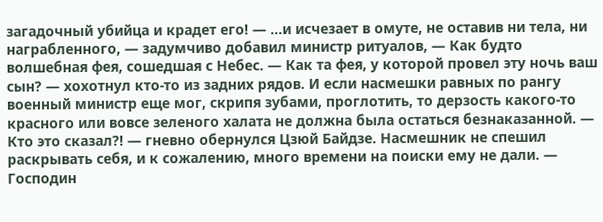загадочный убийца и крадет его! — …и исчезает в омуте, не оставив ни тела, ни награбленного, — задумчиво добавил министр ритуалов, — Как будто волшебная фея, сошедшая с Небес. — Как та фея, у которой провел эту ночь ваш сын? — хохотнул кто-то из задних рядов. И если насмешки равных по рангу военный министр еще мог, скрипя зубами, проглотить, то дерзость какого-то красного или вовсе зеленого халата не должна была остаться безнаказанной. — Кто это сказал?! — гневно обернулся Цзюй Байдзе. Насмешник не спешил раскрывать себя, и к сожалению, много времени на поиски ему не дали. — Господин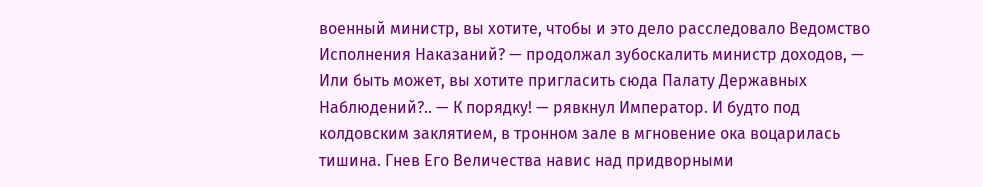военный министр, вы хотите, чтобы и это дело расследовало Ведомство Исполнения Наказаний? — продолжал зубоскалить министр доходов, — Или быть может, вы хотите пригласить сюда Палату Державных Наблюдений?.. — К порядку! — рявкнул Император. И будто под колдовским заклятием, в тронном зале в мгновение ока воцарилась тишина. Гнев Его Величества навис над придворными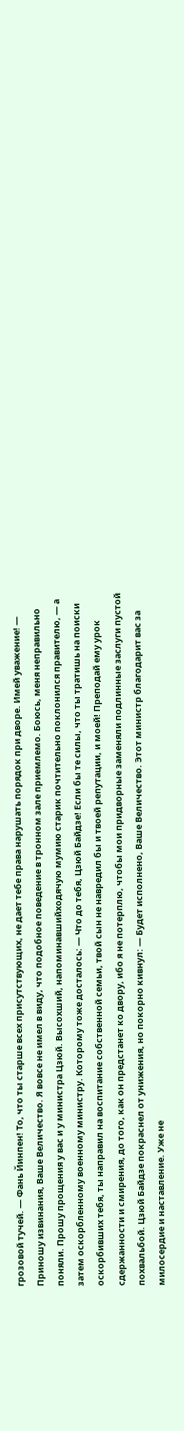грозовой тучей. — Фань Йинпен! То, что ты старше всех присутствующих, не дает тебе права нарушать порядок при дворе. Имей уважение! — Приношу извинания, Ваше Величество. Я вовсе не имел в виду, что подобное поведение в тронном зале приемлемо. Боюсь, меня неправильно поняли. Прошу прощения у вас и у министра Цзюй. Высохший, напоминавшийходячую мумию старик почтительно поклонился правителю, — а затем оскорбленному военному министру. Которому тоже досталось: — Что до тебя, Цзюй Байдзе! Если бы те силы, что ты тратишь на поиски оскорбивших тебя, ты направил на воспитание собственной семьи, твой сын не навредил бы и твоей репутации, и моей! Преподай ему урок сдержанности и смирения, до того, как он предстанет ко двору, ибо я не потерплю, чтобы мои придворные заменяли подлинные заслуги пустой похвальбой. Цзюй Байдзе покраснел от унижения, но покорно кивнул: — Будет исполнено, Ваше Величество. Этот министр благодарит вас за милосердие и наставление. Уже не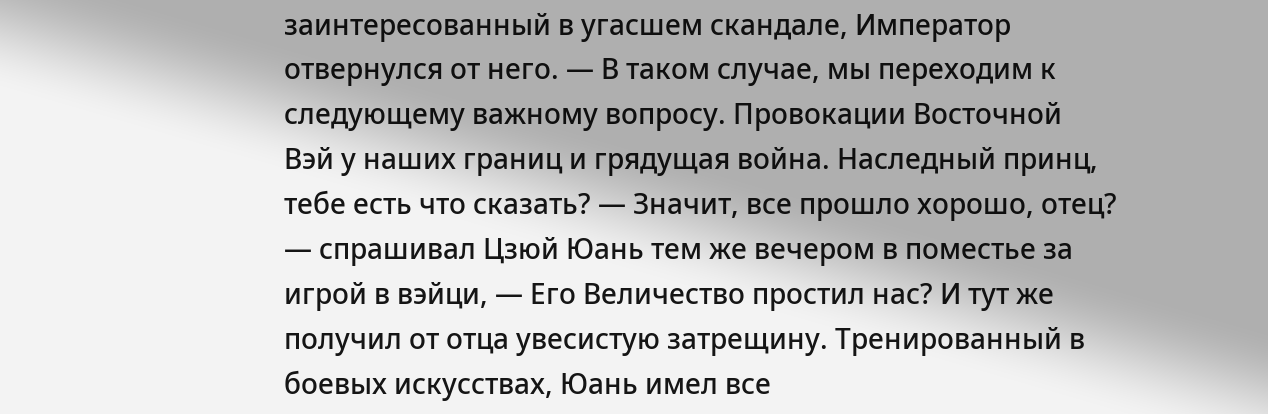заинтересованный в угасшем скандале, Император отвернулся от него. — В таком случае, мы переходим к следующему важному вопросу. Провокации Восточной Вэй у наших границ и грядущая война. Наследный принц, тебе есть что сказать? — Значит, все прошло хорошо, отец? — спрашивал Цзюй Юань тем же вечером в поместье за игрой в вэйци, — Его Величество простил нас? И тут же получил от отца увесистую затрещину. Тренированный в боевых искусствах, Юань имел все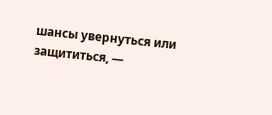шансы увернуться или защититься, —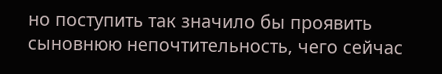но поступить так значило бы проявить сыновнюю непочтительность, чего сейчас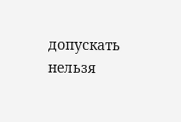допускать нельзя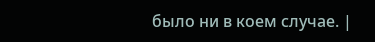было ни в коем случае. |